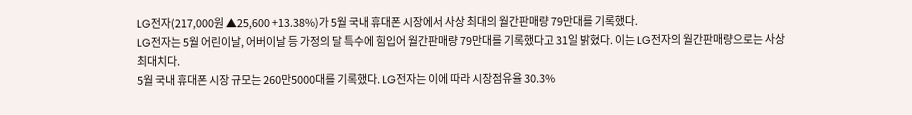LG전자(217,000원 ▲25,600 +13.38%)가 5월 국내 휴대폰 시장에서 사상 최대의 월간판매량 79만대를 기록했다.
LG전자는 5월 어린이날, 어버이날 등 가정의 달 특수에 힘입어 월간판매량 79만대를 기록했다고 31일 밝혔다. 이는 LG전자의 월간판매량으로는 사상 최대치다.
5월 국내 휴대폰 시장 규모는 260만5000대를 기록했다. LG전자는 이에 따라 시장점유율 30.3%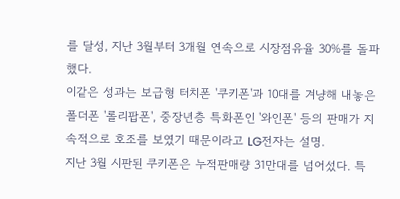를 달성, 지난 3월부터 3개월 연속으로 시장점유율 30%를 돌파했다.
이같은 성과는 보급형 터치폰 '쿠키폰'과 10대를 겨냥해 내놓은 폴더폰 '롤리팝폰', 중장년층 특화폰인 '와인폰' 등의 판매가 지속적으로 호조를 보였기 때문이라고 LG전자는 설명.
지난 3월 시판된 쿠키폰은 누적판매량 31만대를 넘어섰다. 특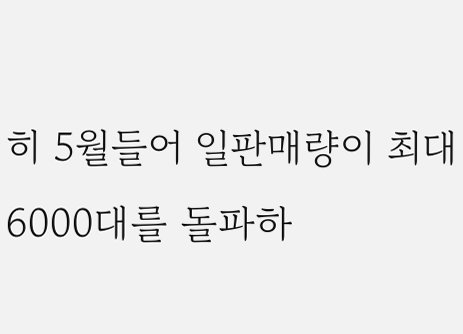히 5월들어 일판매량이 최대 6000대를 돌파하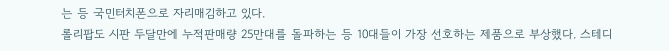는 등 국민터치폰으로 자리매김하고 있다.
롤리팝도 시판 두달만에 누적판매량 25만대를 돌파하는 등 10대들이 가장 선호하는 제품으로 부상했다. 스테디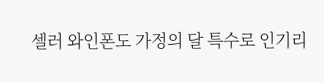셀러 와인폰도 가정의 달 특수로 인기리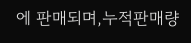에 판매되며,누적판매량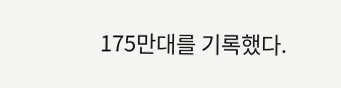175만대를 기록했다.